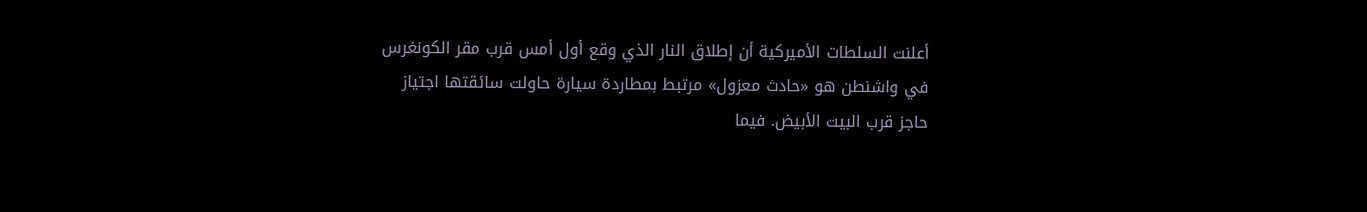أعلنت السلطات الأميركية أن إطلاق النار الذي وقع أول أمس قرب مقر الكونغرس في واشنطن هو «حادث معزول» مرتبط بمطاردة سيارة حاولت سائقتها اجتياز حاجز قرب البيت الأبيض. فيما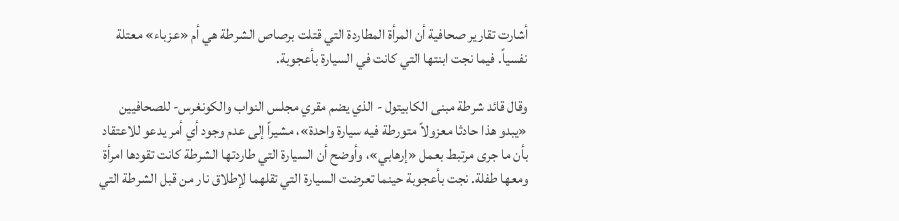أشارت تقارير صحافية أن المرأة المطاردة التي قتلت برصاص الشرطة هي أم «عزباء» معتلة نفسياً. فيما نجت ابنتها التي كانت في السيارة بأعجوبة.

وقال قائد شرطة مبنى الكابيتول - الذي يضم مقري مجلس النواب والكونغرس- للصحافيين «يبدو هذا حادثا معزولاً متورطة فيه سيارة واحدة»، مشيراً إلى عدم وجود أي أمر يدعو للاعتقاد بأن ما جرى مرتبط بعمل «إرهابي»، وأوضح أن السيارة التي طاردتها الشرطة كانت تقودها امرأة ومعها طفلة. نجت بأعجوبة حينما تعرضت السيارة التي تقلهما لإطلاق نار من قبل الشرطة التي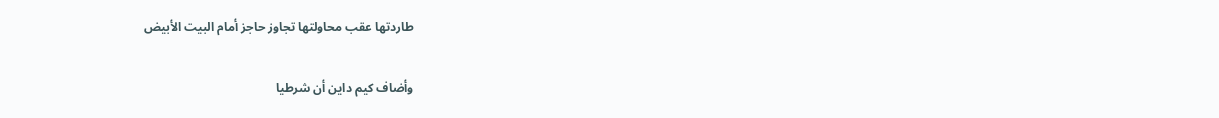طاردتها عقب محاولتها تجاوز حاجز أمام البيت الأبيض

وأضاف كيم داين أن شرطيا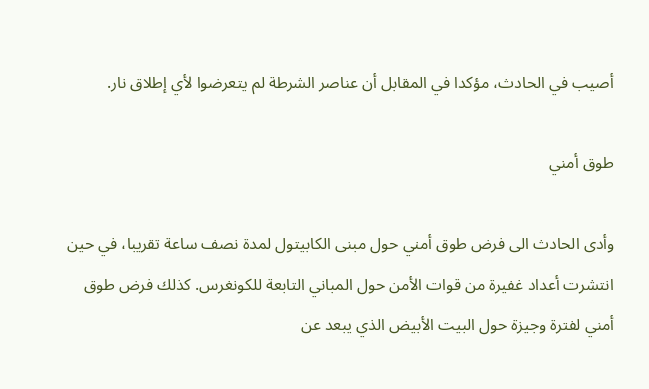أصيب في الحادث، مؤكدا في المقابل أن عناصر الشرطة لم يتعرضوا لأي إطلاق نار.

طوق أمني

وأدى الحادث الى فرض طوق أمني حول مبنى الكابيتول لمدة نصف ساعة تقريبا، في حين انتشرت أعداد غفيرة من قوات الأمن حول المباني التابعة للكونغرس. كذلك فرض طوق أمني لفترة وجيزة حول البيت الأبيض الذي يبعد عن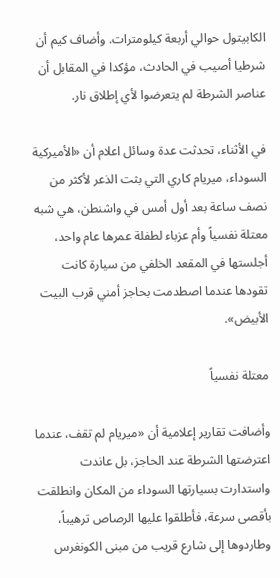الكابيتول حوالي أربعة كيلومترات. وأضاف كيم أن شرطيا أصيب في الحادث، مؤكدا في المقابل أن عناصر الشرطة لم يتعرضوا لأي إطلاق نار.

في الأثناء، تحدثت عدة وسائل اعلام أن «الأميركية السوداء، ميريام كاري التي بثت الذعر لأكثر من نصف ساعة بعد أول أمس في واشنطن، هي شبه معتلة نفسياً وأم عزباء لطفلة عمرها عام واحد، أجلستها في المقعد الخلفي من سيارة كانت تقودها عندما اصطدمت بحاجز أمني قرب البيت الأبيض».

معتلة نفسياً

وأضافت تقارير إعلامية أن «ميريام لم تقف، عندما اعترضتها الشرطة عند الحاجز، بل عاندت واستدارت بسيارتها السوداء من المكان وانطلقت بأقصى سرعة، فأطلقوا عليها الرصاص ترهيباً، وطاردوها إلى شارع قريب من مبنى الكونغرس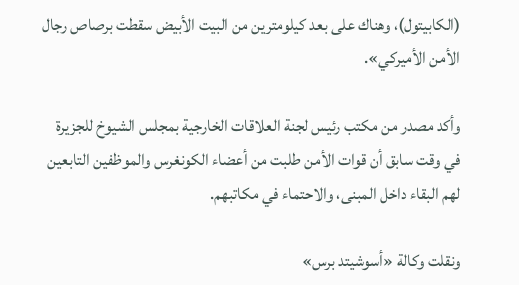(الكابيتول)، وهناك على بعد كيلومترين من البيت الأبيض سقطت برصاص رجال الأمن الأميركي».

وأكد مصدر من مكتب رئيس لجنة العلاقات الخارجية بمجلس الشيوخ للجزيرة في وقت سابق أن قوات الأمن طلبت من أعضاء الكونغرس والموظفين التابعين لهم البقاء داخل المبنى، والاحتماء في مكاتبهم.

ونقلت وكالة «أسوشيتد برس»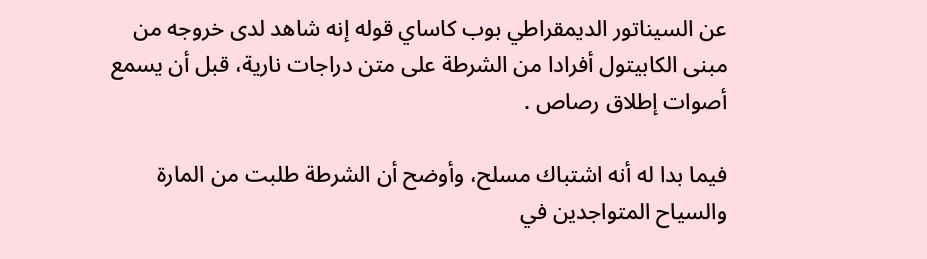عن السيناتور الديمقراطي بوب كاساي قوله إنه شاهد لدى خروجه من مبنى الكابيتول أفرادا من الشرطة على متن دراجات نارية، قبل أن يسمع أصوات إطلاق رصاص .

فيما بدا له أنه اشتباك مسلح، وأوضح أن الشرطة طلبت من المارة والسياح المتواجدين في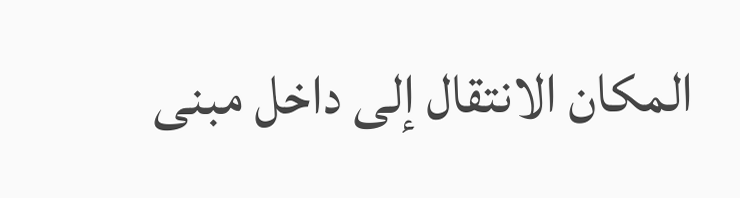المكان الانتقال إلى داخل مبنى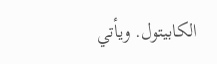الكابيتول. ويأتي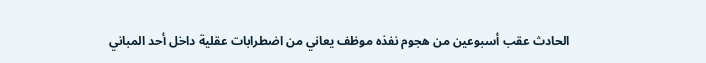الحادث عقب أسبوعين من هجوم نفذه موظف يعاني من اضطرابات عقلية داخل أحد المباني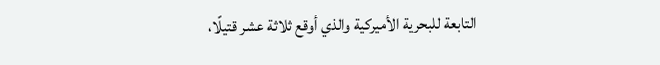التابعة للبحرية الأميركية والذي أوقع ثلاثة عشر قتيلًا،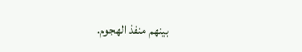بينهم منفذ الهجوم.